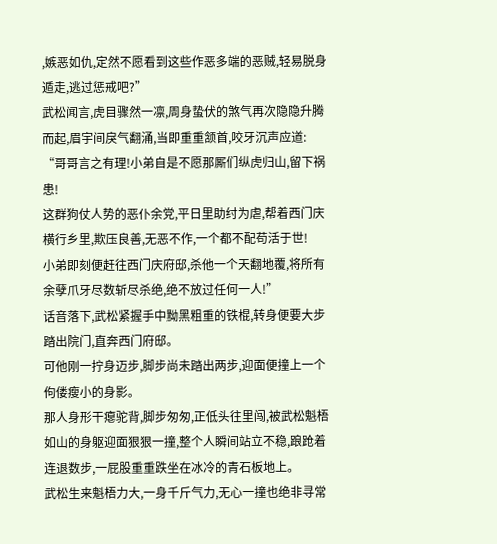,嫉恶如仇,定然不愿看到这些作恶多端的恶贼,轻易脱身遁走,逃过惩戒吧?”
武松闻言,虎目骤然一凛,周身蛰伏的煞气再次隐隐升腾而起,眉宇间戾气翻涌,当即重重颔首,咬牙沉声应道:
“哥哥言之有理!小弟自是不愿那厮们纵虎归山,留下祸患!
这群狗仗人势的恶仆余党,平日里助纣为虐,帮着西门庆横行乡里,欺压良善,无恶不作,一个都不配苟活于世!
小弟即刻便赶往西门庆府邸,杀他一个天翻地覆,将所有余孽爪牙尽数斩尽杀绝,绝不放过任何一人!”
话音落下,武松紧握手中黝黑粗重的铁棍,转身便要大步踏出院门,直奔西门府邸。
可他刚一拧身迈步,脚步尚未踏出两步,迎面便撞上一个佝偻瘦小的身影。
那人身形干瘪驼背,脚步匆匆,正低头往里闯,被武松魁梧如山的身躯迎面狠狠一撞,整个人瞬间站立不稳,踉跄着连退数步,一屁股重重跌坐在冰冷的青石板地上。
武松生来魁梧力大,一身千斤气力,无心一撞也绝非寻常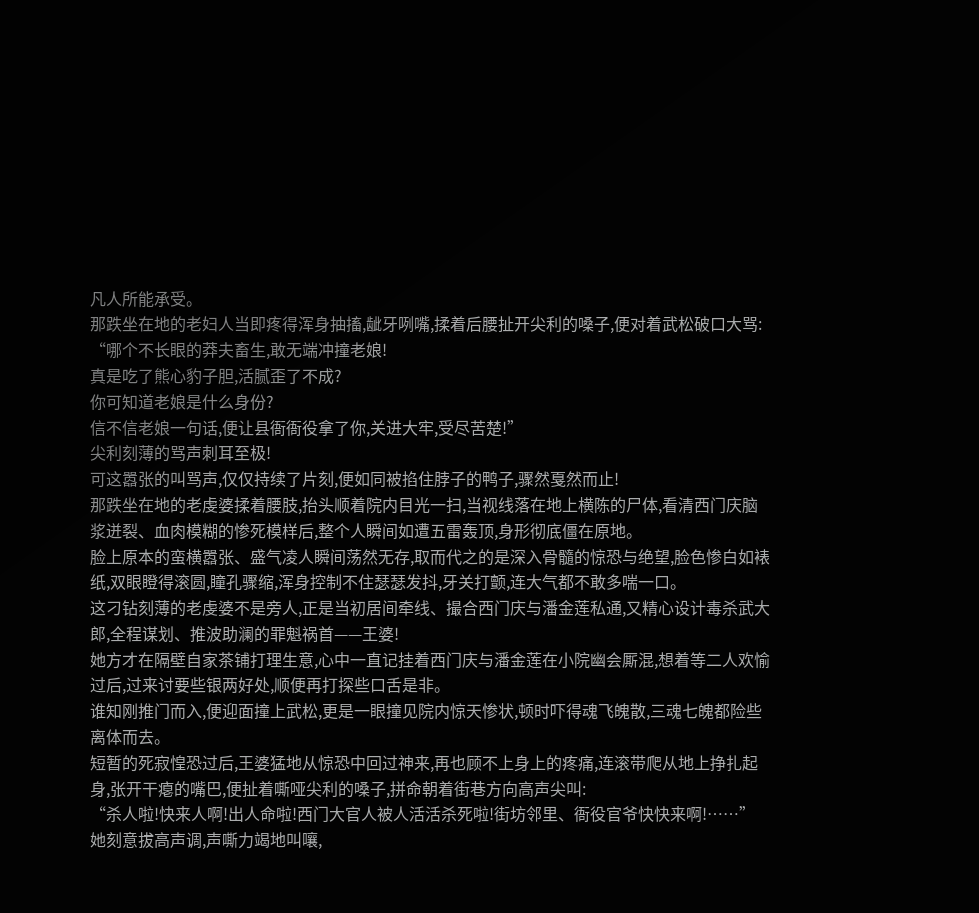凡人所能承受。
那跌坐在地的老妇人当即疼得浑身抽搐,龇牙咧嘴,揉着后腰扯开尖利的嗓子,便对着武松破口大骂:
“哪个不长眼的莽夫畜生,敢无端冲撞老娘!
真是吃了熊心豹子胆,活腻歪了不成?
你可知道老娘是什么身份?
信不信老娘一句话,便让县衙衙役拿了你,关进大牢,受尽苦楚!”
尖利刻薄的骂声刺耳至极!
可这嚣张的叫骂声,仅仅持续了片刻,便如同被掐住脖子的鸭子,骤然戛然而止!
那跌坐在地的老虔婆揉着腰肢,抬头顺着院内目光一扫,当视线落在地上横陈的尸体,看清西门庆脑浆迸裂、血肉模糊的惨死模样后,整个人瞬间如遭五雷轰顶,身形彻底僵在原地。
脸上原本的蛮横嚣张、盛气凌人瞬间荡然无存,取而代之的是深入骨髓的惊恐与绝望,脸色惨白如裱纸,双眼瞪得滚圆,瞳孔骤缩,浑身控制不住瑟瑟发抖,牙关打颤,连大气都不敢多喘一口。
这刁钻刻薄的老虔婆不是旁人,正是当初居间牵线、撮合西门庆与潘金莲私通,又精心设计毒杀武大郎,全程谋划、推波助澜的罪魁祸首——王婆!
她方才在隔壁自家茶铺打理生意,心中一直记挂着西门庆与潘金莲在小院幽会厮混,想着等二人欢愉过后,过来讨要些银两好处,顺便再打探些口舌是非。
谁知刚推门而入,便迎面撞上武松,更是一眼撞见院内惊天惨状,顿时吓得魂飞魄散,三魂七魄都险些离体而去。
短暂的死寂惶恐过后,王婆猛地从惊恐中回过神来,再也顾不上身上的疼痛,连滚带爬从地上挣扎起身,张开干瘪的嘴巴,便扯着嘶哑尖利的嗓子,拼命朝着街巷方向高声尖叫:
“杀人啦!快来人啊!出人命啦!西门大官人被人活活杀死啦!街坊邻里、衙役官爷快快来啊!……”
她刻意拔高声调,声嘶力竭地叫嚷,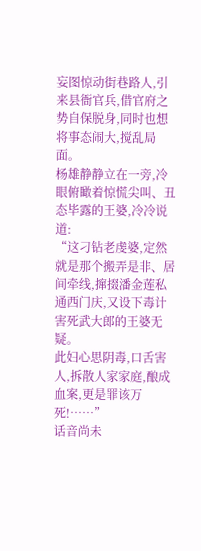妄图惊动街巷路人,引来县衙官兵,借官府之势自保脱身,同时也想将事态闹大,搅乱局面。
杨雄静静立在一旁,冷眼俯瞰着惊慌尖叫、丑态毕露的王婆,冷冷说道:
“这刁钻老虔婆,定然就是那个搬弄是非、居间牵线,撺掇潘金莲私通西门庆,又设下毒计害死武大郎的王婆无疑。
此妇心思阴毒,口舌害人,拆散人家家庭,酿成血案,更是罪该万死!……”
话音尚未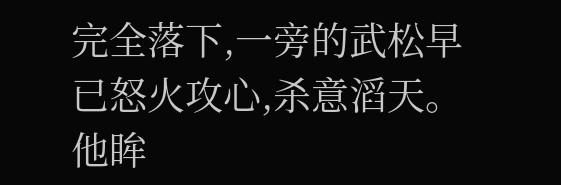完全落下,一旁的武松早已怒火攻心,杀意滔天。
他眸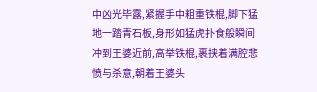中凶光毕露,紧握手中粗重铁棍,脚下猛地一踏青石板,身形如猛虎扑食般瞬间冲到王婆近前,高举铁棍,裹挟着满腔悲愤与杀意,朝着王婆头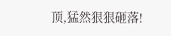顶,猛然狠狠砸落!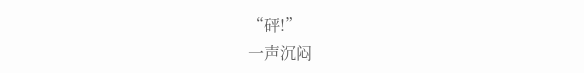“砰!”
一声沉闷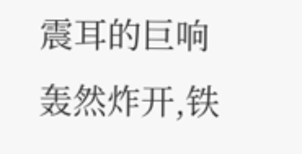震耳的巨响轰然炸开,铁